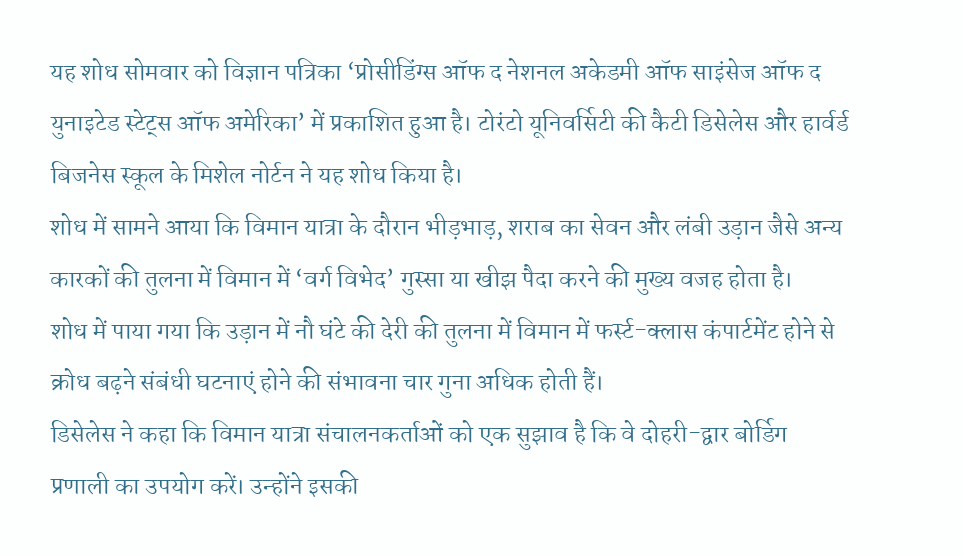यह शोध सोमवार को विज्ञान पत्रिका ‘प्रोसीडिंग्स ऑफ द नेशनल अकेडमी ऑफ साइंसेज ऑफ द युनाइटेड स्टेट्स ऑफ अमेरिका’ में प्रकाशित हुआ है। टोरंटो यूनिवर्सिटी की कैटी डिसेलेस और हार्वर्ड बिजनेस स्कूल के मिशेल नोर्टन ने यह शोध किया है।
शोध में सामने आया कि विमान यात्रा के दौरान भीड़भाड़, शराब का सेवन और लंबी उड़ान जैसे अन्य कारकों की तुलना में विमान में ‘वर्ग विभेद’ गुस्सा या खीझ पैदा करने की मुख्य वजह होता है।
शोध में पाया गया कि उड़ान में नौ घंटे की देरी की तुलना में विमान में फर्स्ट-क्लास कंपार्टमेंट होने से क्रोध बढ़ने संबंधी घटनाएं होने की संभावना चार गुना अधिक होती हैं।
डिसेलेस ने कहा कि विमान यात्रा संचालनकर्ताओं को एक सुझाव है कि वे दोहरी-द्वार बोर्डिग प्रणाली का उपयोग करें। उन्होंने इसकी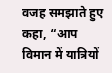वजह समझाते हुए कहा, “आप विमान में यात्रियों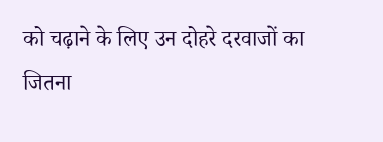को चढ़ाने के लिए उन दोहरे दरवाजों का जितना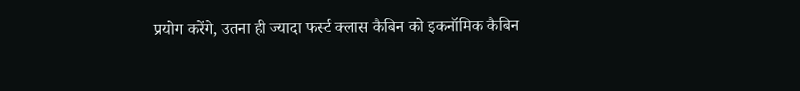प्रयोग करेंगे, उतना ही ज्यादा फर्स्ट क्लास कैबिन को इकनॉमिक कैबिन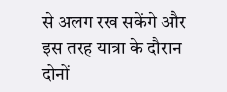से अलग रख सकेंगे और इस तरह यात्रा के दौरान दोनों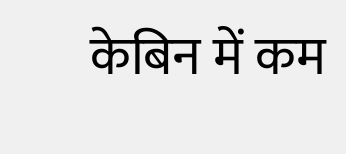केबिन में कम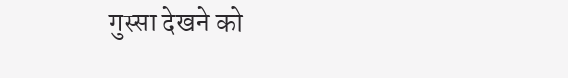गुस्सा देखने को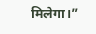मिलेगा।”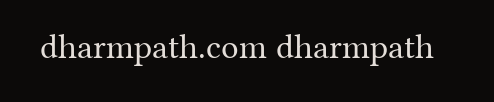dharmpath.com dharmpath